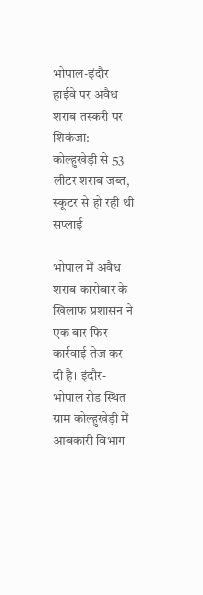भोपाल-इंदौर हाईवे पर अवैध शराब तस्करी पर शिकंजा: कोल्हुखेड़ी से 53 लीटर शराब जब्त, स्कूटर से हो रही थी सप्लाई

भोपाल में अवैध शराब कारोबार के खिलाफ प्रशासन ने एक बार फिर कार्रवाई तेज कर दी है। इंदौर-भोपाल रोड स्थित ग्राम कोल्हुखेड़ी में आबकारी विभाग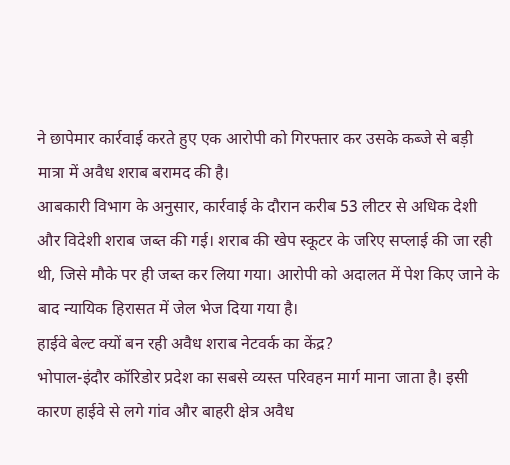ने छापेमार कार्रवाई करते हुए एक आरोपी को गिरफ्तार कर उसके कब्जे से बड़ी मात्रा में अवैध शराब बरामद की है।
आबकारी विभाग के अनुसार, कार्रवाई के दौरान करीब 53 लीटर से अधिक देशी और विदेशी शराब जब्त की गई। शराब की खेप स्कूटर के जरिए सप्लाई की जा रही थी, जिसे मौके पर ही जब्त कर लिया गया। आरोपी को अदालत में पेश किए जाने के बाद न्यायिक हिरासत में जेल भेज दिया गया है।
हाईवे बेल्ट क्यों बन रही अवैध शराब नेटवर्क का केंद्र?
भोपाल-इंदौर कॉरिडोर प्रदेश का सबसे व्यस्त परिवहन मार्ग माना जाता है। इसी कारण हाईवे से लगे गांव और बाहरी क्षेत्र अवैध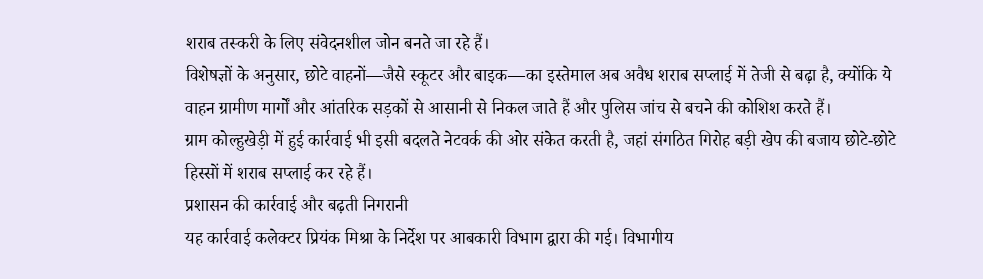शराब तस्करी के लिए संवेदनशील जोन बनते जा रहे हैं।
विशेषज्ञों के अनुसार, छोटे वाहनों—जैसे स्कूटर और बाइक—का इस्तेमाल अब अवैध शराब सप्लाई में तेजी से बढ़ा है, क्योंकि ये वाहन ग्रामीण मार्गों और आंतरिक सड़कों से आसानी से निकल जाते हैं और पुलिस जांच से बचने की कोशिश करते हैं।
ग्राम कोल्हुखेड़ी में हुई कार्रवाई भी इसी बदलते नेटवर्क की ओर संकेत करती है, जहां संगठित गिरोह बड़ी खेप की बजाय छोटे-छोटे हिस्सों में शराब सप्लाई कर रहे हैं।
प्रशासन की कार्रवाई और बढ़ती निगरानी
यह कार्रवाई कलेक्टर प्रियंक मिश्रा के निर्देश पर आबकारी विभाग द्वारा की गई। विभागीय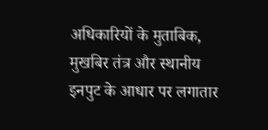अधिकारियों के मुताबिक, मुखबिर तंत्र और स्थानीय इनपुट के आधार पर लगातार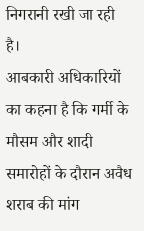निगरानी रखी जा रही है।
आबकारी अधिकारियों का कहना है कि गर्मी के मौसम और शादी समारोहों के दौरान अवैध शराब की मांग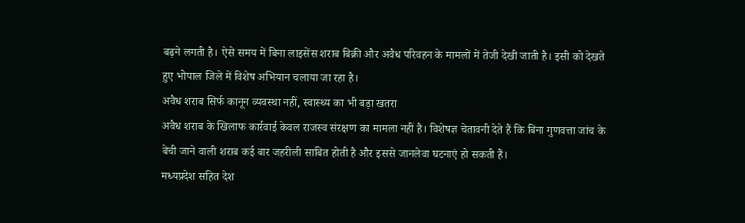बढ़ने लगती है। ऐसे समय में बिना लाइसेंस शराब बिक्री और अवैध परिवहन के मामलों में तेजी देखी जाती है। इसी को देखते हुए भोपाल जिले में विशेष अभियान चलाया जा रहा है।
अवैध शराब सिर्फ कानून व्यवस्था नहीं, स्वास्थ्य का भी बड़ा खतरा
अवैध शराब के खिलाफ कार्रवाई केवल राजस्व संरक्षण का मामला नहीं है। विशेषज्ञ चेतावनी देते हैं कि बिना गुणवत्ता जांच के बेची जाने वाली शराब कई बार जहरीली साबित होती है और इससे जानलेवा घटनाएं हो सकती हैं।
मध्यप्रदेश सहित देश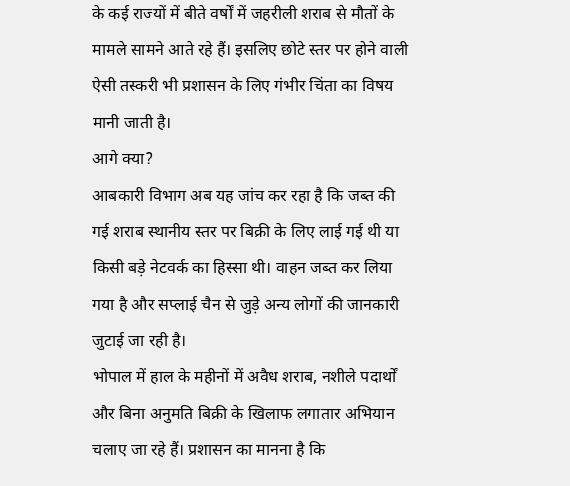के कई राज्यों में बीते वर्षों में जहरीली शराब से मौतों के मामले सामने आते रहे हैं। इसलिए छोटे स्तर पर होने वाली ऐसी तस्करी भी प्रशासन के लिए गंभीर चिंता का विषय मानी जाती है।
आगे क्या?
आबकारी विभाग अब यह जांच कर रहा है कि जब्त की गई शराब स्थानीय स्तर पर बिक्री के लिए लाई गई थी या किसी बड़े नेटवर्क का हिस्सा थी। वाहन जब्त कर लिया गया है और सप्लाई चैन से जुड़े अन्य लोगों की जानकारी जुटाई जा रही है।
भोपाल में हाल के महीनों में अवैध शराब, नशीले पदार्थों और बिना अनुमति बिक्री के खिलाफ लगातार अभियान चलाए जा रहे हैं। प्रशासन का मानना है कि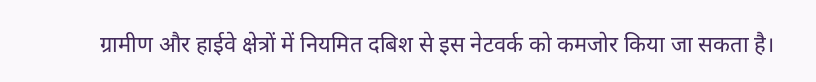ग्रामीण और हाईवे क्षेत्रों में नियमित दबिश से इस नेटवर्क को कमजोर किया जा सकता है।